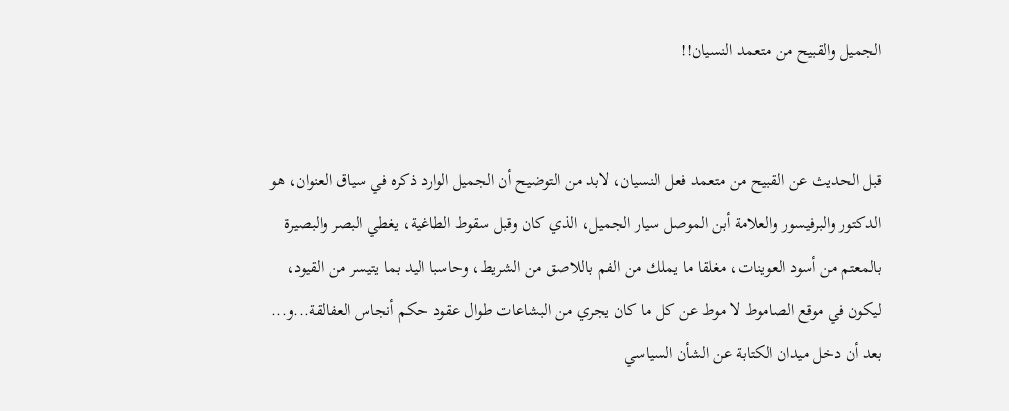الجميل والقبيح من متعمد النسيان!!


قبل الحديث عن القبيح من متعمد فعل النسيان، لابد من التوضيح أن الجميل الوارد ذكره في سياق العنوان، هو الدكتور والبرفيسور والعلامة أبن الموصل سيار الجميل، الذي كان وقبل سقوط الطاغية، يغطي البصر والبصيرة بالمعتم من أسود العوينات، مغلقا ما يملك من الفم باللاصق من الشريط، وحاسبا اليد بما يتيسر من القيود، ليكون في موقع الصاموط لا موط عن كل ما كان يجري من البشاعات طوال عقود حكم أنجاس العفالقة...و... بعد أن دخل ميدان الكتابة عن الشأن السياسي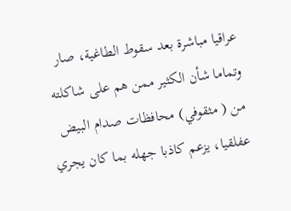عراقيا مباشرة بعد سقوط الطاغية، صار وتماما شأن الكثير ممن هم على شاكلته من ( مثقوفي) محافظات صدام البيض عفلقيا، يزعم كاذبا جهله بما كان يجري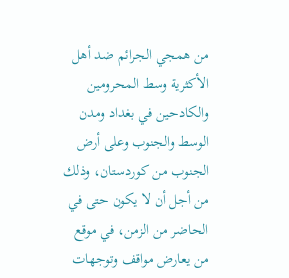من همجي الجرائم ضد أهل الأكثرية وسط المحرومين والكادحين في بغداد ومدن الوسط والجنوب وعلى أرض الجنوب من كوردستان، وذلك من أجل أن لا يكون حتى في الحاضر من الزمن، في موقع من يعارض مواقف وتوجهات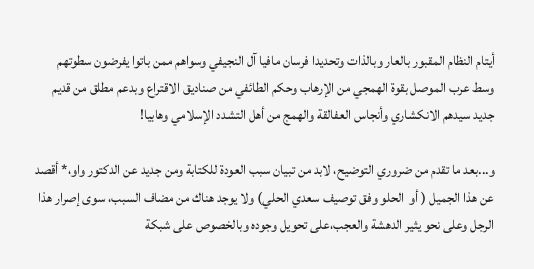أيتام النظام المقبور بالعار وبالذات وتحديدا فرسان مافيا آل النجيفي وسواهم ممن باتوا يفرضون سطوتهم وسط عرب الموصل بقوة الهمجي من الإرهاب وحكم الطائفي من صناديق الاقتراع وبدعم مطلق من قديم جديد سيدهم الانكشاري وأنجاس العفالقة والهمج من أهل التشدد الإسلامي وهابيا!

و...بعد ما تقدم من ضروري التوضيح، لابد من تبيان سبب العودة للكتابة ومن جديد عن الدكتور واو،* أقصد عن هذا الجميل ( أو  الحلو وفق توصيف سعدي الحلي) ولا يوجد هناك من مضاف السبب، سوى إصرار هذا الرجل وعلى نحو يثير الدهشة والعجب،على تحويل وجوده وبالخصوص على شبكة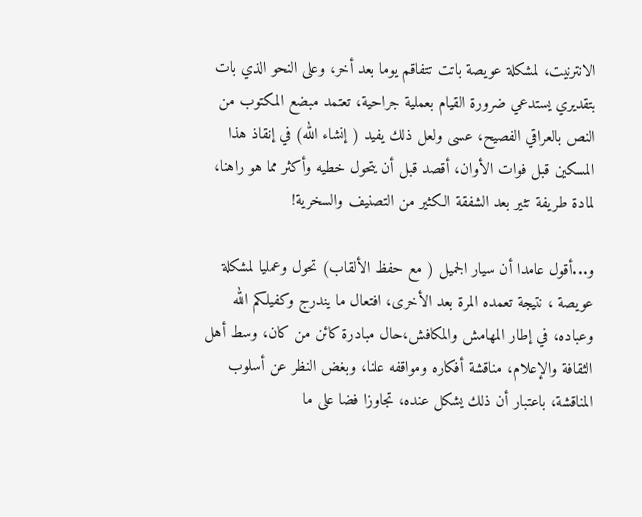الانترنيت، لمشكلة عويصة باتت تتفاقم يوما بعد أخر، وعلى النحو الذي بات بتقديري يستدعي ضرورة القيام بعملية جراحية، تعتمد مبضع المكتوب من النص بالعراقي الفصيح، عسى ولعل ذلك يفيد ( إنشاء الله) في إنقاذ هذا المسكين قبل فوات الأوان، أقصد قبل أن يتحول خطيه وأكثر مما هو راهنا، لمادة طريفة تثير بعد الشفقة الكثير من التصنيف والسخرية!

و...أقول عامدا أن سيار الجميل ( مع حفظ الألقاب) تحول وعمليا لمشكلة عويصة ، نتيجة تعمده المرة بعد الأخرى، افتعال ما يندرج وكفيلكم الله وعباده، في إطار المهامش والمكافش،حال مبادرة كائن من كان، وسط أهل الثقافة والإعلام، مناقشة أفكاره ومواقفه علنا، وبغض النظر عن أسلوب المناقشة، باعتبار أن ذلك يشكل عنده، تجاوزا فضا على ما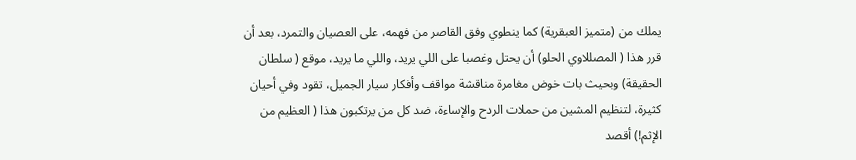يملك من (متميز العبقرية) كما ينطوي وفق القاصر من فهمه، على العصيان والتمرد، بعد أن قرر هذا ( المصللاوي الحلو) أن يحتل وغصبا على اللي يريد، واللي ما يريد، موقع ( سلطان الحقيقة) وبحيث بات خوض مغامرة مناقشة مواقف وأفكار سيار الجميل، تقود وفي أحيان كثيرة، لتنظيم المشين من حملات الردح والإساءة، ضد كل من يرتكبون هذا ( العظيم من الإثم!) أقصد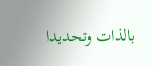بالذات وتحديدا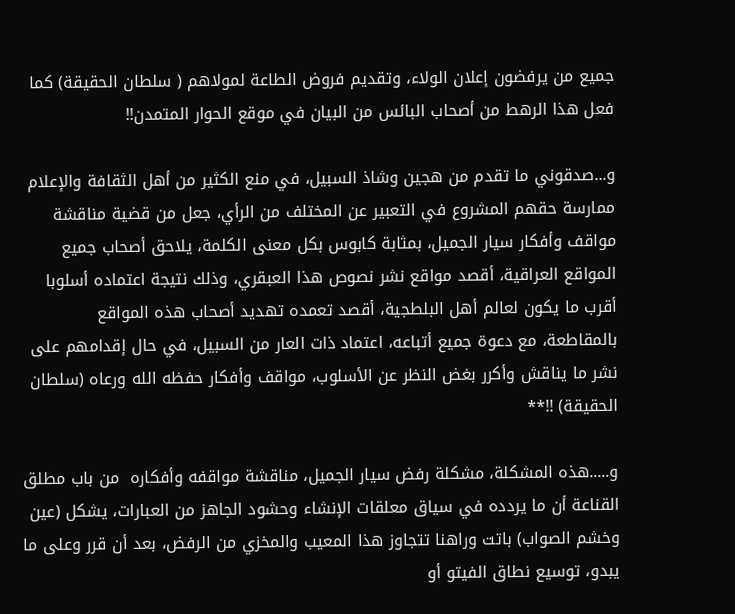جميع من يرفضون إعلان الولاء، وتقديم فروض الطاعة لمولاهم ( سلطان الحقيقة) كما فعل هذا الرهط من أصحاب البائس من البيان في موقع الحوار المتمدن!!

و...صدقوني ما تقدم من هجين وشاذ السبيل، في منع الكثير من أهل الثقافة والإعلام ممارسة حقهم المشروع في التعبير عن المختلف من الرأي، جعل من قضية مناقشة مواقف وأفكار سيار الجميل، بمثابة كابوس بكل معنى الكلمة، يلاحق أصحاب جميع المواقع العراقية، أقصد مواقع نشر نصوص هذا العبقري، وذلك نتيجة اعتماده أسلوبا أقرب ما يكون لعالم أهل البلطجية، أقصد تعمده تهديد أصحاب هذه المواقع بالمقاطعة، مع دعوة جميع أتباعه، اعتماد ذات العار من السبيل، في حال إقدامهم على نشر ما يناقش وأكرر بغض النظر عن الأسلوب، مواقف وأفكار حفظه الله ورعاه (سلطان الحقيقة) !!**

و.....هذه المشكلة، مشكلة رفض سيار الجميل، مناقشة مواقفه وأفكاره  من باب مطلق القناعة أن ما يردده في سياق معلقات الإنشاء وحشود الجاهز من العبارات، يشكل (عين وخشم الصواب) باتت وراهنا تتجاوز هذا المعيب والمخزي من الرفض، بعد أن قرر وعلى ما يبدو، توسيع نطاق الفيتو أو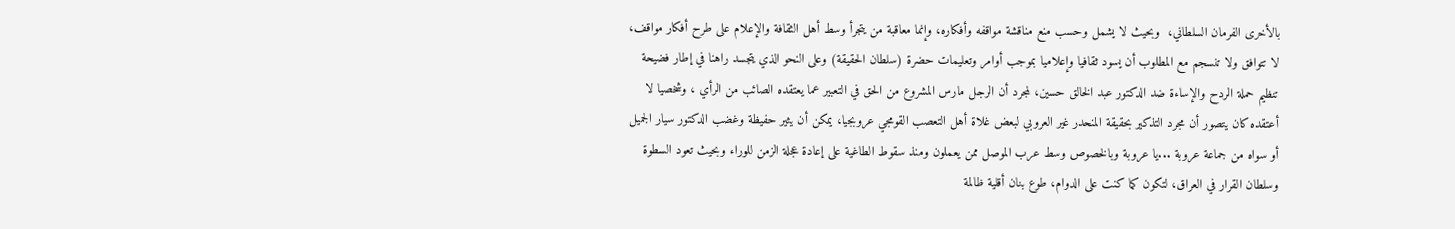بالأخرى الفرمان السلطاني،  وبحيث لا يشمل وحسب منع مناقشة مواقفه وأفكاره، وإنما معاقبة من يتجرأ وسط أهل الثقافة والإعلام على طرح أفكار مواقف، لا تتوافق ولا تنسجم مع المطلوب أن يسود ثقافيا وإعلاميا بموجب أوامر وتعليمات حضرة (سلطان الحقيقة) وعلى النحو الذي يتجسد راهنا في إطار فضيحة تنظيم حملة الردح والإساءة ضد الدكتور عبد الخالق حسين، لمجرد أن الرجل مارس المشروع من الحق في التعبير عما يعتقده الصائب من الرأي ، وشخصيا لا أعتقده كان يتصور أن مجرد التذكير بحقيقة المنحدر غير العروبي لبعض غلاة أهل التعصب القومجي عروبجيا، يمكن أن يثير حفيظة وغضب الدكتور سيار الجميل أو سواه من جماعة عروبة ...يا عروبة وبالخصوص وسط عرب الموصل ممن يعملون ومنذ سقوط الطاغية على إعادة عجلة الزمن للوراء وبحيث تعود السطوة وسلطان القرار في العراق، لتكون كما كنت على الدوام، طوع بنان أقلية ظالمة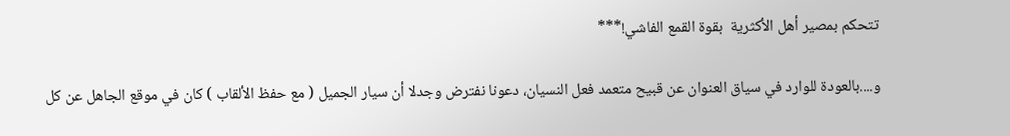تتحكم بمصير أهل الأكثرية  بقوة القمع الفاشي!***

و....بالعودة للوارد في سياق العنوان عن قبيح متعمد فعل النسيان، دعونا نفترض وجدلا أن سيار الجميل ( مع حفظ الألقاب ) كان في موقع الجاهل عن كل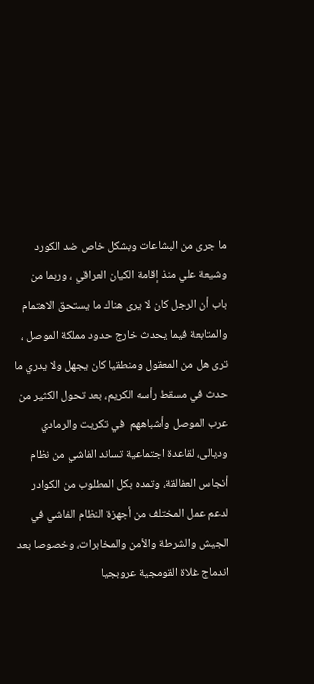ما جرى من البشاعات وبشكل خاص ضد الكورد وشيعة علي منذ إقامة الكيان العراقي ، وربما من باب أن الرجل كان لا يرى هناك ما يستحق الاهتمام والمتابعة فيما يحدث خارج حدود مملكة الموصل ، ترى هل من المعقول ومنطقيا كان يجهل ولا يدري ما حدث في مسقط رأسه الكريم، بعد تحول الكثير من عرب الموصل وأشباههم  في تكريت والرمادي وديالى، لقاعدة اجتماعية تساند الفاشي من نظام أنجاس العفالقة، وتمده بكل المطلوب من الكوادر لدعم عمل المختلف من أجهزة النظام الفاشي في الجيش والشرطة والأمن والمخابرات، وخصوصا بعد اندماج غلاة القومجية عروبجيا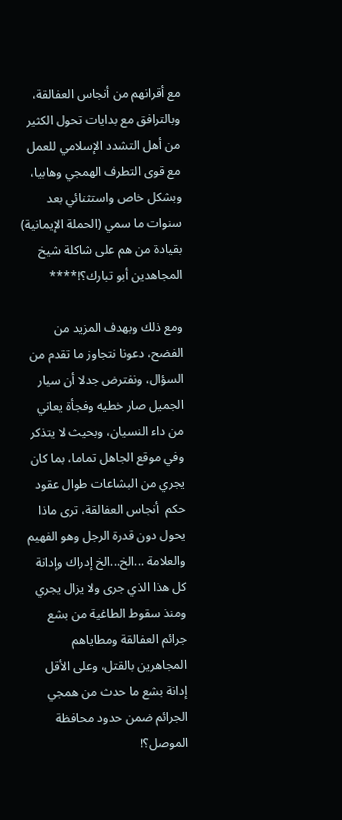مع أقرانهم من أنجاس العفالقة، وبالترافق مع بدايات تحول الكثير من أهل التشدد الإسلامي للعمل مع قوى التطرف الهمجي وهابيا، وبشكل خاص واستثنائي بعد سنوات ما سمي (الحملة الإيمانية) بقيادة من هم على شاكلة شيخ المجاهدين أبو تبارك؟!****

ومع ذلك وبهدف المزيد من الفضح، دعونا نتجاوز ما تقدم من السؤال، ونفترض جدلا أن سيار الجميل صار خطيه وفجأة يعاني من داء النسيان، وبحيث لا يتذكر وفي موقع الجاهل تماما، بما كان يجري من البشاعات طوال عقود حكم  أنجاس العفالقة، ترى ماذا يحول دون قدرة الرجل وهو الفهيم والعلامة ...الخ...الخ إدراك وإدانة كل هذا الذي جرى ولا يزال يجري ومنذ سقوط الطاغية من بشع جرائم العفالقة ومطاياهم المجاهرين بالقتل، وعلى الأقل إدانة بشع ما حدث من همجي الجرائم ضمن حدود محافظة الموصل؟!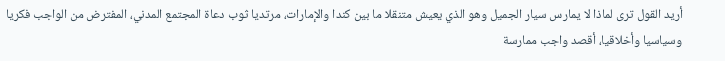أريد القول ترى لماذا لا يمارس سيار الجميل وهو الذي يعيش متنقلا ما بين كندا والإمارات، مرتديا ثوب دعاة المجتمع المدني، المفترض من الواجب فكريا وسياسيا وأخلاقيا، أقصد واجب ممارسة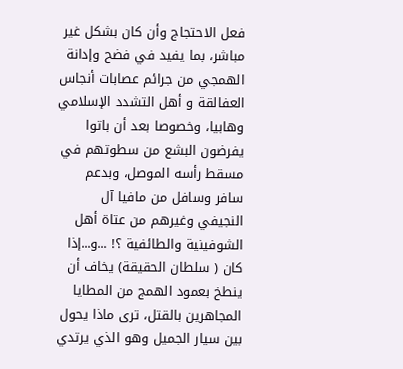فعل الاحتجاج وأن كان بشكل غير مباشر، بما يفيد في فضح وإدانة الهمجي من جرائم عصابات أنجاس العفالقة و أهل التشدد الإسلامي وهابيا، وخصوصا بعد أن باتوا يفرضون البشع من سطوتهم في مسقط رأسه الموصل، وبدعم سافر وسافل من مافيا آل النجيفي وغيرهم من عتاة أهل الشوفينية والطائفية ؟! ...و...إذا كان ( سلطان الحقيقة) يخاف أن ينطخ بعمود الهمج من المطايا المجاهرين بالقتل، ترى ماذا يحول بين سيار الجميل وهو الذي يرتدي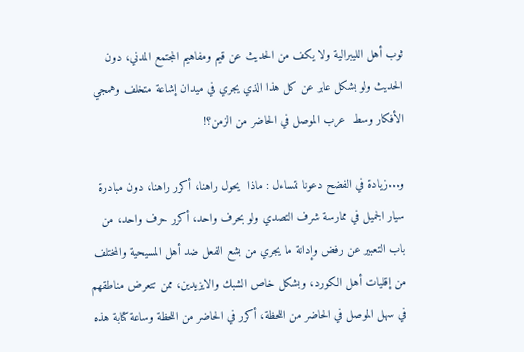ثوب أهل الليبرالية ولا يكف من الحديث عن قيم ومفاهيم المجتمع المدني، دون الحديث ولو بشكل عابر عن كل هذا الذي يجري في ميدان إشاعة متخلف وهمجي الأفكار وسط  عرب الموصل في الحاضر من الزمن؟!

و...زيادة في الفضح دعونا نتساءل : ماذا  يحول راهنا، أكرر راهنا، دون مبادرة سيار الجميل في ممارسة شرف التصدي ولو بحرف واحد، أكرر حرف واحد، من باب التعبير عن رفض وإدانة ما يجري من بشع الفعل ضد أهل المسيحية والمختلف من إقليات أهل الكورد، وبشكل خاص الشبك والايزيدين، ممن تتعرض مناطقهم في سهل الموصل في الحاضر من اللحظة، أكرر في الحاضر من اللحظة وساعة كتابة هذه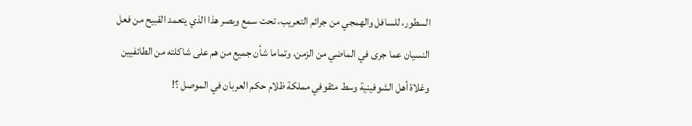السطور، للسافل والهمجي من جرائم التعريب، تحت سمع وبصر هذا الذي يتعمد القبيح من فعل النسيان عما جرى في الماضي من الزمن، وتماما شأن جميع من هم على شاكلته من الطائفيين وغلاة أهل الشوفينية وسط مثقوفي مملكة ظلام حكم العربان في الموصل ؟!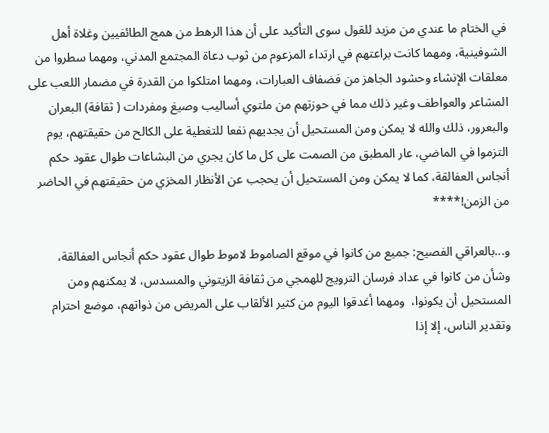في الختام ما عندي من مزيد للقول سوى التأكيد على أن هذا الرهط من همج الطائفيين وغلاة أهل الشوفينية، ومهما كانت براعتهم في ارتداء المزعوم من ثوب دعاة المجتمع المدني، ومهما سطروا من  معلقات الإنشاء وحشود الجاهز من فضفاف العبارات، ومهما امتلكوا من القدرة في مضمار اللعب على المشاعر والعواطف وغير ذلك مما في حوزتهم من ملتوي أساليب وصيغ ومفردات ( ثقافة) البعران والبعرور، ذلك والله لا يمكن ومن المستحيل أن يجديهم نفعا للتغطية على الكالح من حقيقتهم، يوم التزموا في الماضي، عار المطبق من الصمت على كل ما كان يجري من البشاعات طوال عقود حكم أنجاس العفالقة، كما لا يمكن ومن المستحيل أن يحجب عن الأنظار المخزي من حقيقتهم في الحاضر من الزمن!****

و...بالعراقي الفصيح: جميع من كانوا في موقع الصاموط لاموط طوال عقود حكم أنجاس العفالقة، وشأن من كانوا في عداد فرسان الترويج للهمجي من ثقافة الزيتوني والمسدس، لا يمكنهم ومن المستحيل أن يكونوا،  ومهما أغدقوا اليوم من كثير الألقاب على المريض من ذواتهم، موضع احترام وتقدير الناس، إلا إذا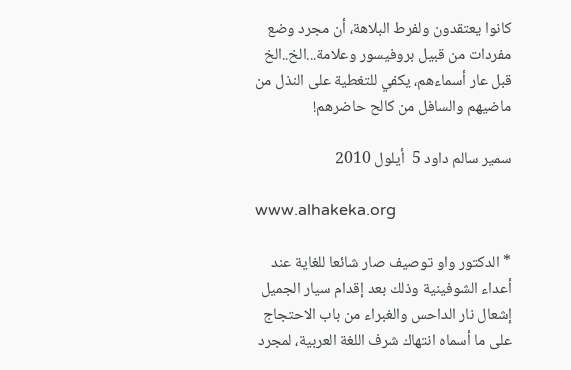كانوا يعتقدون ولفرط البلاهة، أن مجرد وضع مفردات من قبيل بروفيسور وعلامة...الخ..الخ قبل عار أسماءهم، يكفي للتغطية على النذل من ماضيهم والسافل من كالح حاضرهم!

سمير سالم داود 5  أيلول 2010

www.alhakeka.org

* الدكتور واو توصيف صار شائعا للغاية عند أعداء الشوفينية وذلك بعد إقدام سيار الجميل إشعال نار الداحس والغبراء من باب الاحتجاج على ما أسماه انتهاك شرف اللغة العربية، لمجرد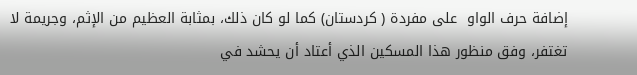إضافة حرف الواو  على مفردة ( كردستان) كما لو كان ذلك، بمثابة العظيم من الإثم، وجريمة لا تغتفر، وفق منظور هذا المسكين الذي أعتاد أن يحشد في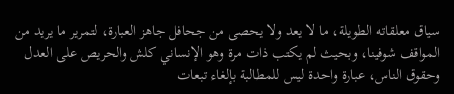سياق معلقاته الطويلة، ما لا يعد ولا يحصى من جحافل جاهز العبارة، لتمرير ما يريد من المواقف شوفينا، وبحيث لم يكتب ذات مرة وهو الإنساني كلش والحريص على العدل وحقوق الناس، عبارة واحدة ليس للمطالبة بإلغاء تبعات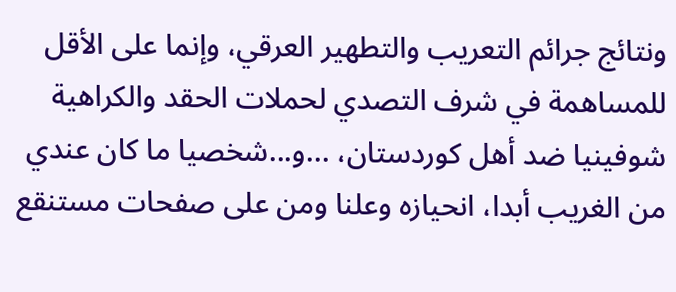ونتائج جرائم التعريب والتطهير العرقي، وإنما على الأقل للمساهمة في شرف التصدي لحملات الحقد والكراهية شوفينيا ضد أهل كوردستان، ...و...شخصيا ما كان عندي من الغريب أبدا، انحيازه وعلنا ومن على صفحات مستنقع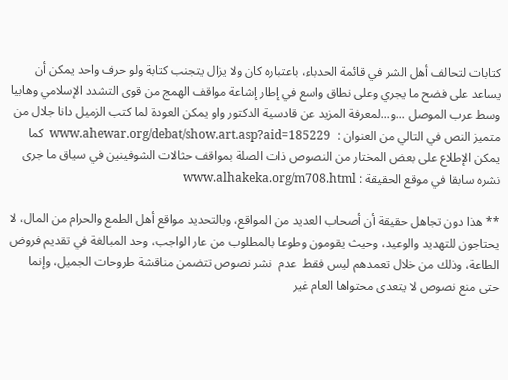كتابات لتحالف أهل الشر في قائمة الحدباء، باعتباره كان ولا يزال يتجنب كتابة ولو حرف واحد يمكن أن يساعد على فضح ما يجري وعلى نطاق واسع في إطار إشاعة مواقف الهمج من قوى التشدد الإسلامي وهابيا وسط عرب الموصل ...و...لمعرفة المزيد عن قادسية الدكتور واو يمكن العودة لما كتب الزميل دانا جلال من متميز النص في التالي من العنوان :  www.ahewar.org/debat/show.art.asp?aid=185229  كما يمكن الإطلاع على بعض المختار من النصوص ذات الصلة بمواقف حثالات الشوفينين في سياق ما جرى نشره سابقا في موقع الحقيقة : www.alhakeka.org/m708.html

** هذا دون تجاهل حقيقة أن أصحاب العديد من المواقع، وبالتحديد مواقع أهل الطمع والحرام من المال، لا يحتاجون للتهديد والوعيد، وحيث يقومون وطوعا بالمطلوب من عار الواجب، وحد المبالغة في تقديم فروض الطاعة، وذلك من خلال تعمدهم ليس فقط  عدم  نشر نصوص تتضمن مناقشة طروحات الجميل، وإنما حتى منع نصوص لا يتعدى محتواها العام غير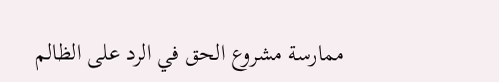ممارسة مشروع الحق في الرد على الظالم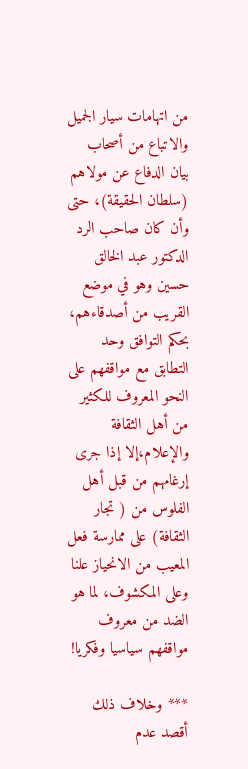من اتهامات سيار الجميل والاتباع من أصحاب بيان الدفاع عن مولاهم (سلطان الحقيقة)، حتى وأن كان صاحب الرد الدكتور عبد الخالق حسين وهو في موضع القريب من أصدقاءهم، بحكم التوافق وحد التطابق مع مواقفهم على النحو المعروف للكثير من أهل الثقافة والإعلام،إلا إذا جرى إرغامهم من قبل أهل الفلوس من ( تجار الثقافة) على ممارسة فعل المعيب من الانحياز علنا وعلى المكشوف، لما هو الضد من معروف مواقفهم سياسيا وفكريا!

*** وخلاف ذلك أقصد عدم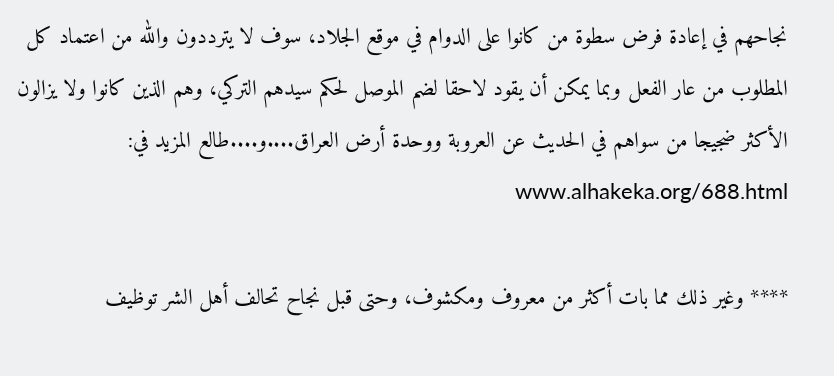نجاحهم في إعادة فرض سطوة من كانوا على الدوام في موقع الجلاد، سوف لا يترددون والله من اعتماد كل المطلوب من عار الفعل وبما يمكن أن يقود لاحقا لضم الموصل لحكم سيدهم التركي، وهم الذين كانوا ولا يزالون الأكثر ضجيجا من سواهم في الحديث عن العروبة ووحدة أرض العراق....و....طالع المزيد في: www.alhakeka.org/688.html

**** وغير ذلك مما بات أكثر من معروف ومكشوف، وحتى قبل نجاح تحالف أهل الشر توظيف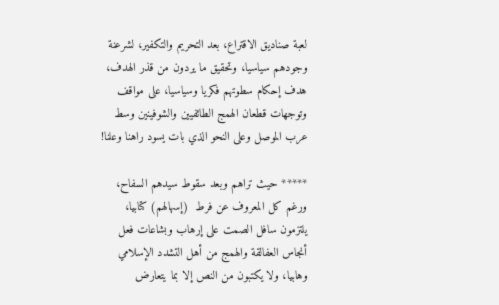لعبة صناديق الاقتراع، بعد التحريم والتكفير، لشرعنة وجودهم سياسيا، وتحقيق ما يردون من قذر الهدف، هدف إحكام سطوتهم فكريا وسياسيا، على مواقف وتوجهات قطعان الهمج الطائفيين والشوفينين وسط عرب الموصل وعلى النحو الذي بات يسود راهنا وعلنا!

***** حيث تراهم وبعد سقوط سيدهم السفاح، ورغم كل المعروف عن فرط  (إسهالهم) كتابيا، يلتزمون سافل الصمت على إرهاب وبشاعات فعل أنجاس العفالقة والهمج من أهل التشدد الإسلامي وهابيا، ولا يكتبون من النص إلا بما يتعارض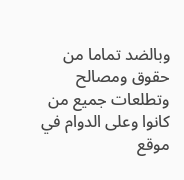وبالضد تماما من حقوق ومصالح وتطلعات جميع من كانوا وعلى الدوام في موقع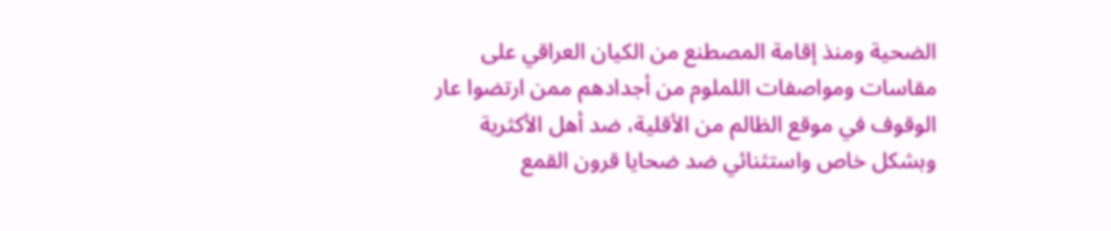الضحية ومنذ إقامة المصطنع من الكيان العراقي على مقاسات ومواصفات اللملوم من أجدادهم ممن ارتضوا عار الوقوف في موقع الظالم من الأقلية، ضد أهل الأكثرية وبشكل خاص واستثنائي ضد ضحايا قرون القمع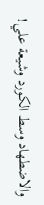والاضطهاد وسط الكورد وشيعة علي!